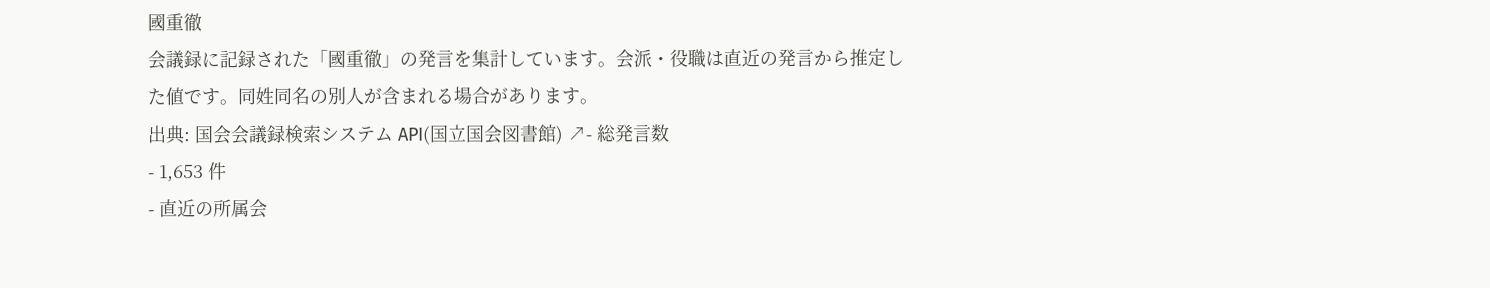國重徹
会議録に記録された「國重徹」の発言を集計しています。会派・役職は直近の発言から推定した値です。同姓同名の別人が含まれる場合があります。
出典: 国会会議録検索システム API(国立国会図書館) ↗- 総発言数
- 1,653 件
- 直近の所属会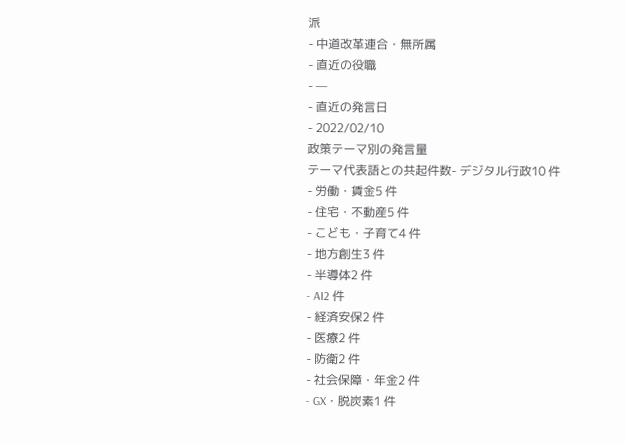派
- 中道改革連合・無所属
- 直近の役職
- —
- 直近の発言日
- 2022/02/10
政策テーマ別の発言量
テーマ代表語との共起件数- デジタル行政10 件
- 労働・賃金5 件
- 住宅・不動産5 件
- こども・子育て4 件
- 地方創生3 件
- 半導体2 件
- AI2 件
- 経済安保2 件
- 医療2 件
- 防衛2 件
- 社会保障・年金2 件
- GX・脱炭素1 件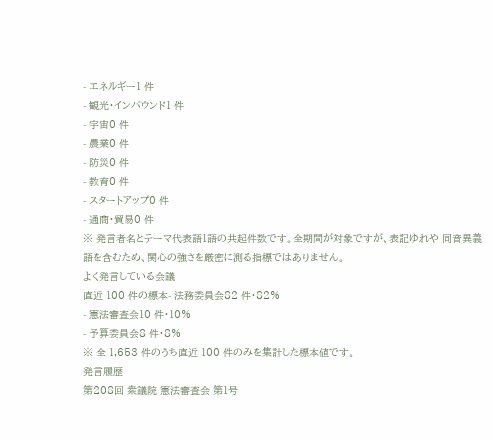- エネルギー1 件
- 観光・インバウンド1 件
- 宇宙0 件
- 農業0 件
- 防災0 件
- 教育0 件
- スタートアップ0 件
- 通商・貿易0 件
※ 発言者名とテーマ代表語1語の共起件数です。全期間が対象ですが、表記ゆれや 同音異義語を含むため、関心の強さを厳密に測る指標ではありません。
よく発言している会議
直近 100 件の標本- 法務委員会82 件・82%
- 憲法審査会10 件・10%
- 予算委員会8 件・8%
※ 全 1,653 件のうち直近 100 件のみを集計した標本値です。
発言履歴
第208回 衆議院 憲法審査会 第1号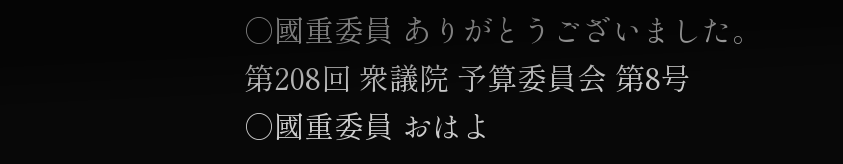○國重委員 ありがとうございました。
第208回 衆議院 予算委員会 第8号
○國重委員 おはよ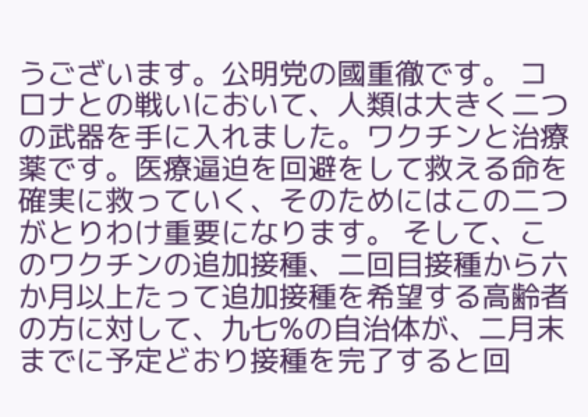うございます。公明党の國重徹です。 コロナとの戦いにおいて、人類は大きく二つの武器を手に入れました。ワクチンと治療薬です。医療逼迫を回避をして救える命を確実に救っていく、そのためにはこの二つがとりわけ重要になります。 そして、このワクチンの追加接種、二回目接種から六か月以上たって追加接種を希望する高齢者の方に対して、九七%の自治体が、二月末までに予定どおり接種を完了すると回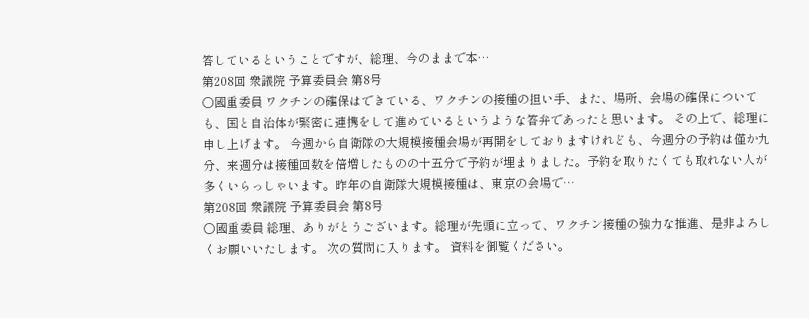答しているということですが、総理、今のままで本…
第208回 衆議院 予算委員会 第8号
○國重委員 ワクチンの確保はできている、ワクチンの接種の担い手、また、場所、会場の確保についても、国と自治体が緊密に連携をして進めているというような答弁であったと思います。 その上で、総理に申し上げます。 今週から自衛隊の大規模接種会場が再開をしておりますけれども、今週分の予約は僅か九分、来週分は接種回数を倍増したものの十五分で予約が埋まりました。予約を取りたくても取れない人が多くいらっしゃいます。昨年の自衛隊大規模接種は、東京の会場で…
第208回 衆議院 予算委員会 第8号
○國重委員 総理、ありがとうございます。総理が先頭に立って、ワクチン接種の強力な推進、是非よろしくお願いいたします。 次の質問に入ります。 資料を御覧ください。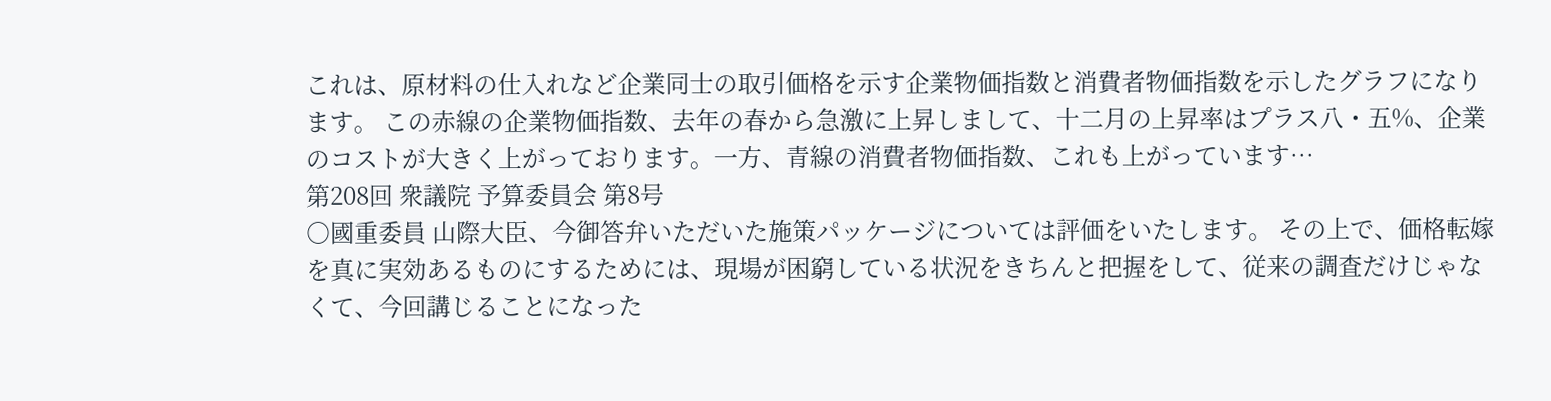これは、原材料の仕入れなど企業同士の取引価格を示す企業物価指数と消費者物価指数を示したグラフになります。 この赤線の企業物価指数、去年の春から急激に上昇しまして、十二月の上昇率はプラス八・五%、企業のコストが大きく上がっております。一方、青線の消費者物価指数、これも上がっています…
第208回 衆議院 予算委員会 第8号
○國重委員 山際大臣、今御答弁いただいた施策パッケージについては評価をいたします。 その上で、価格転嫁を真に実効あるものにするためには、現場が困窮している状況をきちんと把握をして、従来の調査だけじゃなくて、今回講じることになった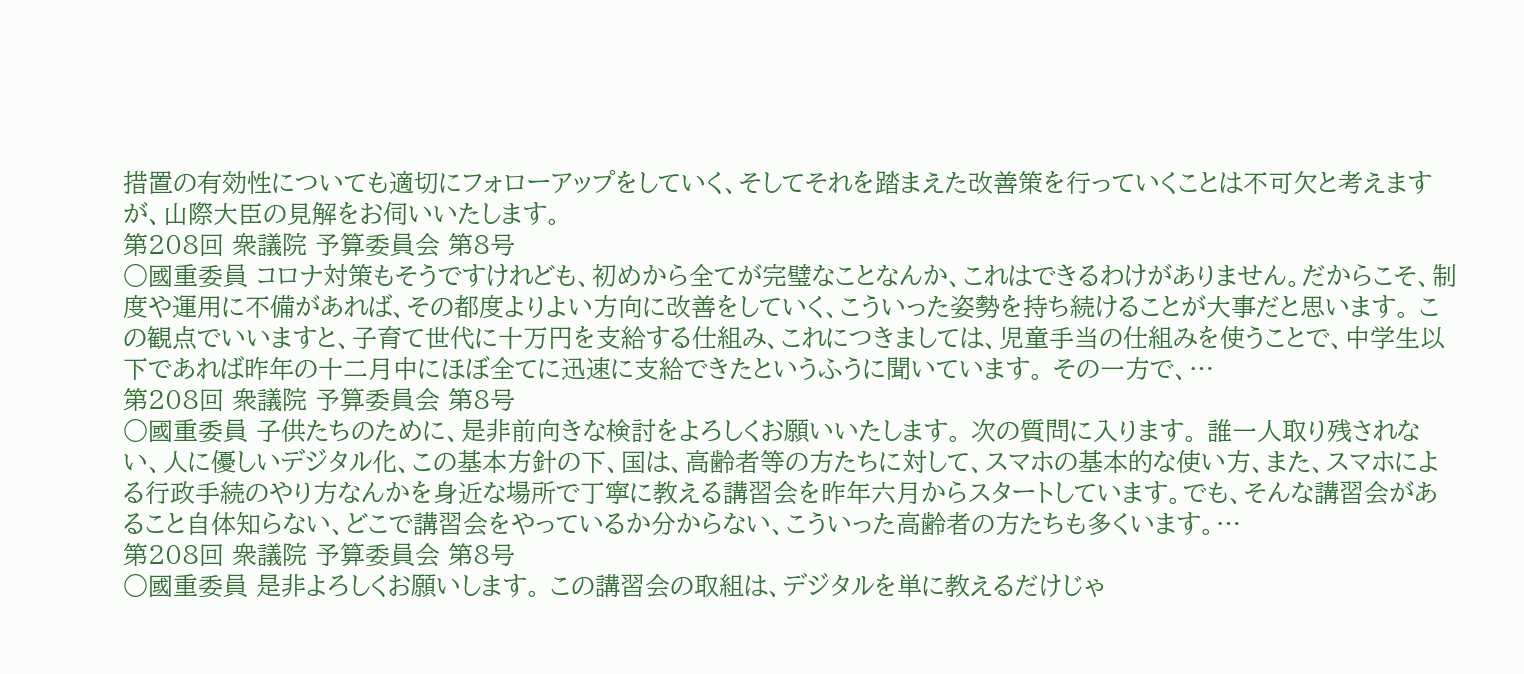措置の有効性についても適切にフォローアップをしていく、そしてそれを踏まえた改善策を行っていくことは不可欠と考えますが、山際大臣の見解をお伺いいたします。
第208回 衆議院 予算委員会 第8号
○國重委員 コロナ対策もそうですけれども、初めから全てが完璧なことなんか、これはできるわけがありません。だからこそ、制度や運用に不備があれば、その都度よりよい方向に改善をしていく、こういった姿勢を持ち続けることが大事だと思います。 この観点でいいますと、子育て世代に十万円を支給する仕組み、これにつきましては、児童手当の仕組みを使うことで、中学生以下であれば昨年の十二月中にほぼ全てに迅速に支給できたというふうに聞いています。 その一方で、…
第208回 衆議院 予算委員会 第8号
○國重委員 子供たちのために、是非前向きな検討をよろしくお願いいたします。 次の質問に入ります。 誰一人取り残されない、人に優しいデジタル化、この基本方針の下、国は、高齢者等の方たちに対して、スマホの基本的な使い方、また、スマホによる行政手続のやり方なんかを身近な場所で丁寧に教える講習会を昨年六月からスタートしています。でも、そんな講習会があること自体知らない、どこで講習会をやっているか分からない、こういった高齢者の方たちも多くいます。…
第208回 衆議院 予算委員会 第8号
○國重委員 是非よろしくお願いします。 この講習会の取組は、デジタルを単に教えるだけじゃ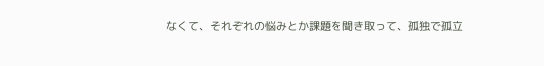なくて、それぞれの悩みとか課題を聞き取って、孤独で孤立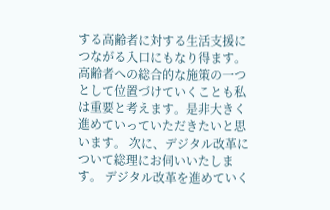する高齢者に対する生活支援につながる入口にもなり得ます。高齢者への総合的な施策の一つとして位置づけていくことも私は重要と考えます。是非大きく進めていっていただきたいと思います。 次に、デジタル改革について総理にお伺いいたします。 デジタル改革を進めていく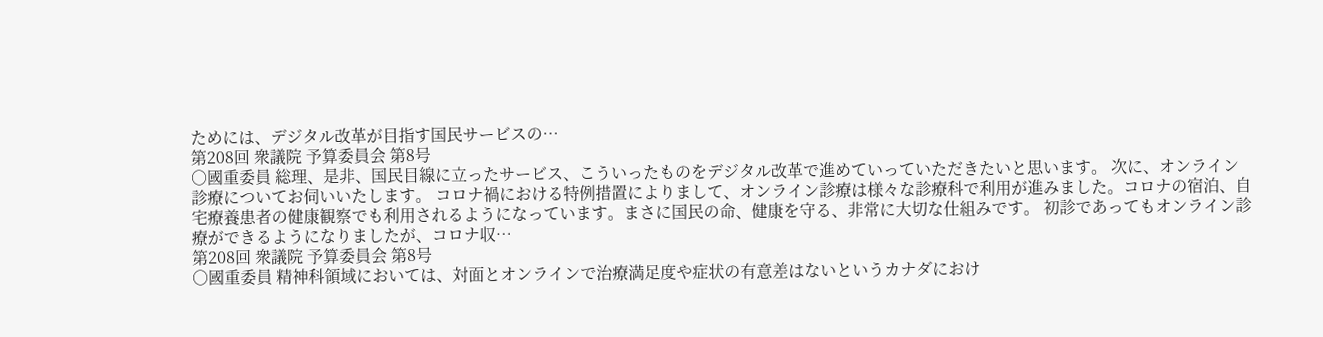ためには、デジタル改革が目指す国民サービスの…
第208回 衆議院 予算委員会 第8号
○國重委員 総理、是非、国民目線に立ったサービス、こういったものをデジタル改革で進めていっていただきたいと思います。 次に、オンライン診療についてお伺いいたします。 コロナ禍における特例措置によりまして、オンライン診療は様々な診療科で利用が進みました。コロナの宿泊、自宅療養患者の健康観察でも利用されるようになっています。まさに国民の命、健康を守る、非常に大切な仕組みです。 初診であってもオンライン診療ができるようになりましたが、コロナ収…
第208回 衆議院 予算委員会 第8号
○國重委員 精神科領域においては、対面とオンラインで治療満足度や症状の有意差はないというカナダにおけ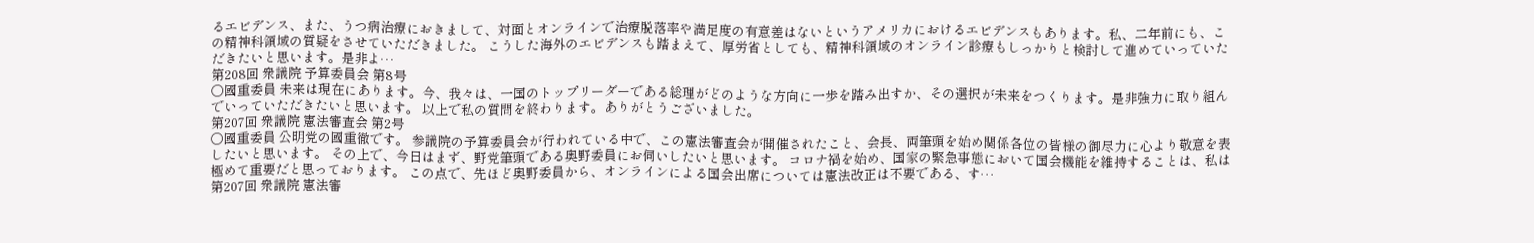るエビデンス、また、うつ病治療におきまして、対面とオンラインで治療脱落率や満足度の有意差はないというアメリカにおけるエビデンスもあります。私、二年前にも、この精神科領域の質疑をさせていただきました。 こうした海外のエビデンスも踏まえて、厚労省としても、精神科領域のオンライン診療もしっかりと検討して進めていっていただきたいと思います。是非よ…
第208回 衆議院 予算委員会 第8号
○國重委員 未来は現在にあります。今、我々は、一国のトップリーダーである総理がどのような方向に一歩を踏み出すか、その選択が未来をつくります。是非強力に取り組んでいっていただきたいと思います。 以上で私の質問を終わります。ありがとうございました。
第207回 衆議院 憲法審査会 第2号
○國重委員 公明党の國重徹です。 参議院の予算委員会が行われている中で、この憲法審査会が開催されたこと、会長、両筆頭を始め関係各位の皆様の御尽力に心より敬意を表したいと思います。 その上で、今日はまず、野党筆頭である奥野委員にお伺いしたいと思います。 コロナ禍を始め、国家の緊急事態において国会機能を維持することは、私は極めて重要だと思っております。 この点で、先ほど奥野委員から、オンラインによる国会出席については憲法改正は不要である、す…
第207回 衆議院 憲法審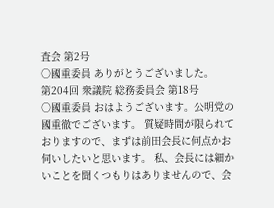査会 第2号
○國重委員 ありがとうございました。
第204回 衆議院 総務委員会 第18号
○國重委員 おはようございます。公明党の國重徹でございます。 質疑時間が限られておりますので、まずは前田会長に何点かお伺いしたいと思います。 私、会長には細かいことを聞くつもりはありませんので、会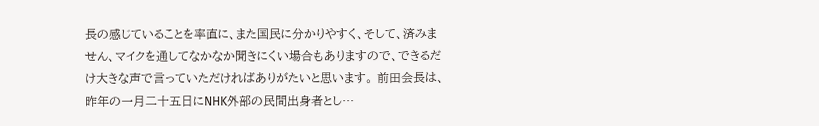長の感じていることを率直に、また国民に分かりやすく、そして、済みません、マイクを通してなかなか聞きにくい場合もありますので、できるだけ大きな声で言っていただければありがたいと思います。 前田会長は、昨年の一月二十五日にNHK外部の民間出身者とし…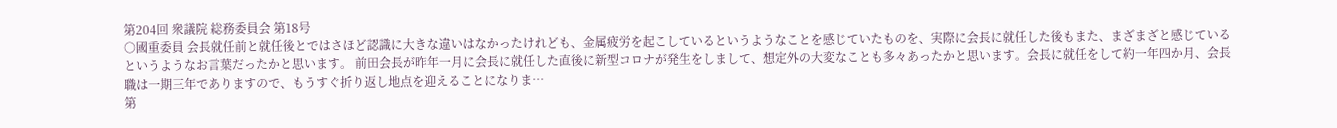第204回 衆議院 総務委員会 第18号
○國重委員 会長就任前と就任後とではさほど認識に大きな違いはなかったけれども、金属疲労を起こしているというようなことを感じていたものを、実際に会長に就任した後もまた、まざまざと感じているというようなお言葉だったかと思います。 前田会長が昨年一月に会長に就任した直後に新型コロナが発生をしまして、想定外の大変なことも多々あったかと思います。会長に就任をして約一年四か月、会長職は一期三年でありますので、もうすぐ折り返し地点を迎えることになりま…
第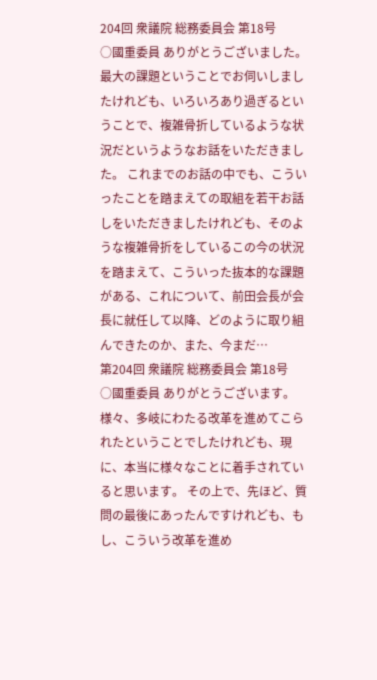204回 衆議院 総務委員会 第18号
○國重委員 ありがとうございました。 最大の課題ということでお伺いしましたけれども、いろいろあり過ぎるということで、複雑骨折しているような状況だというようなお話をいただきました。 これまでのお話の中でも、こういったことを踏まえての取組を若干お話しをいただきましたけれども、そのような複雑骨折をしているこの今の状況を踏まえて、こういった抜本的な課題がある、これについて、前田会長が会長に就任して以降、どのように取り組んできたのか、また、今まだ…
第204回 衆議院 総務委員会 第18号
○國重委員 ありがとうございます。 様々、多岐にわたる改革を進めてこられたということでしたけれども、現に、本当に様々なことに着手されていると思います。 その上で、先ほど、質問の最後にあったんですけれども、もし、こういう改革を進め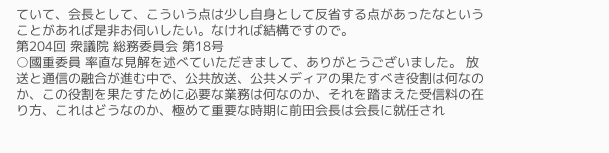ていて、会長として、こういう点は少し自身として反省する点があったなということがあれば是非お伺いしたい。なければ結構ですので。
第204回 衆議院 総務委員会 第18号
○國重委員 率直な見解を述べていただきまして、ありがとうございました。 放送と通信の融合が進む中で、公共放送、公共メディアの果たすべき役割は何なのか、この役割を果たすために必要な業務は何なのか、それを踏まえた受信料の在り方、これはどうなのか、極めて重要な時期に前田会長は会長に就任され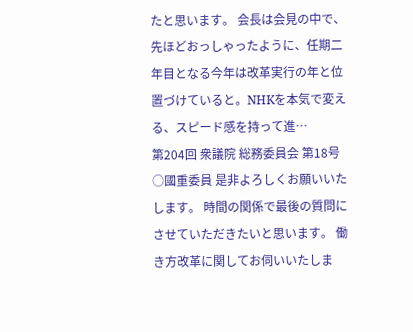たと思います。 会長は会見の中で、先ほどおっしゃったように、任期二年目となる今年は改革実行の年と位置づけていると。NHKを本気で変える、スピード感を持って進…
第204回 衆議院 総務委員会 第18号
○國重委員 是非よろしくお願いいたします。 時間の関係で最後の質問にさせていただきたいと思います。 働き方改革に関してお伺いいたしま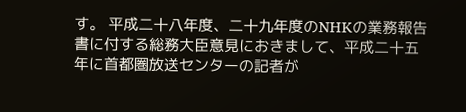す。 平成二十八年度、二十九年度のNHKの業務報告書に付する総務大臣意見におきまして、平成二十五年に首都圏放送センターの記者が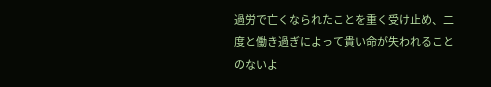過労で亡くなられたことを重く受け止め、二度と働き過ぎによって貴い命が失われることのないよ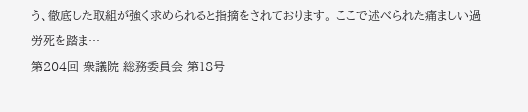う、徹底した取組が強く求められると指摘をされております。 ここで述べられた痛ましい過労死を踏ま…
第204回 衆議院 総務委員会 第18号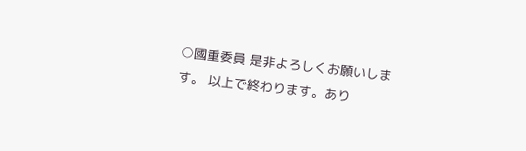○國重委員 是非よろしくお願いします。 以上で終わります。あり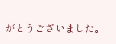がとうございました。